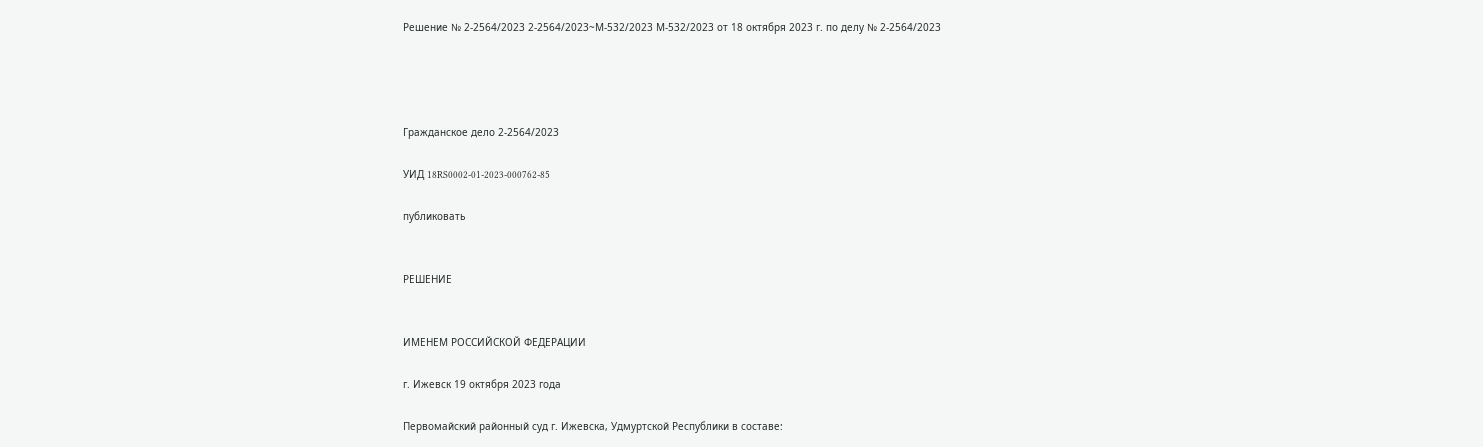Решение № 2-2564/2023 2-2564/2023~М-532/2023 М-532/2023 от 18 октября 2023 г. по делу № 2-2564/2023




Гражданское дело 2-2564/2023

УИД 18RS0002-01-2023-000762-85

публиковать


РЕШЕНИЕ


ИМЕНЕМ РОССИЙСКОЙ ФЕДЕРАЦИИ

г. Ижевск 19 октября 2023 года

Первомайский районный суд г. Ижевска, Удмуртской Республики в составе: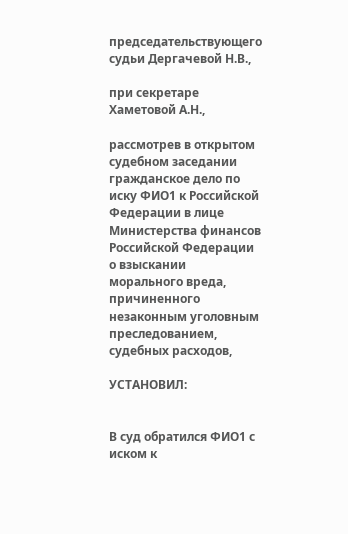председательствующего судьи Дергачевой Н.В.,

при секретаре Хаметовой А.Н.,

рассмотрев в открытом судебном заседании гражданское дело по иску ФИО1 к Российской Федерации в лице Министерства финансов Российской Федерации о взыскании морального вреда, причиненного незаконным уголовным преследованием, судебных расходов,

УСТАНОВИЛ:


В суд обратился ФИО1 с иском к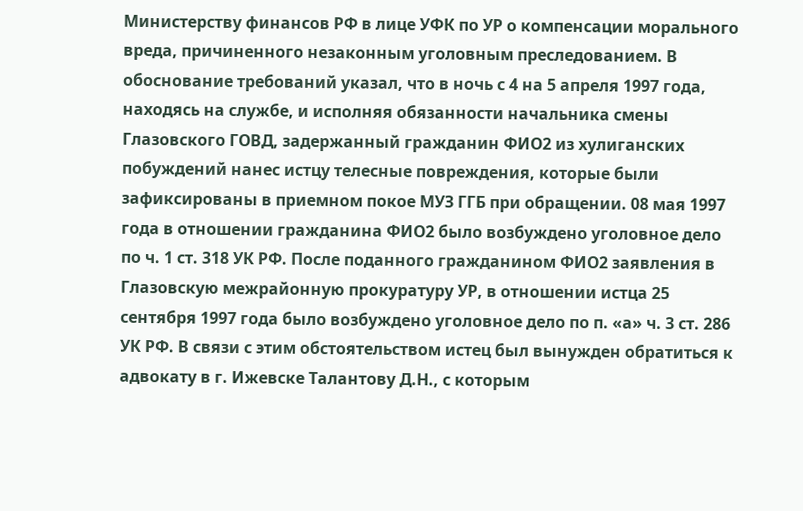Министерству финансов РФ в лице УФК по УР о компенсации морального вреда, причиненного незаконным уголовным преследованием. В обоснование требований указал, что в ночь с 4 на 5 апреля 1997 года, находясь на службе, и исполняя обязанности начальника смены Глазовского ГОВД, задержанный гражданин ФИО2 из хулиганских побуждений нанес истцу телесные повреждения, которые были зафиксированы в приемном покое МУЗ ГГБ при обращении. 08 мая 1997 года в отношении гражданина ФИО2 было возбуждено уголовное дело по ч. 1 ст. 318 УК РФ. После поданного гражданином ФИО2 заявления в Глазовскую межрайонную прокуратуру УР, в отношении истца 25 сентября 1997 года было возбуждено уголовное дело по п. «а» ч. 3 ст. 286 УК РФ. В связи с этим обстоятельством истец был вынужден обратиться к адвокату в г. Ижевске Талантову Д.Н., с которым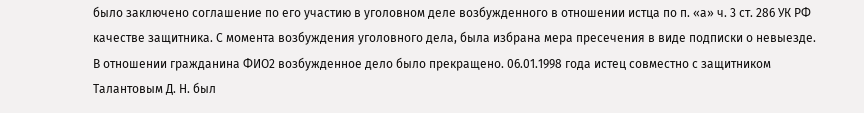было заключено соглашение по его участию в уголовном деле возбужденного в отношении истца по п. «а» ч. 3 ст. 286 УК РФ качестве защитника. С момента возбуждения уголовного дела, была избрана мера пресечения в виде подписки о невыезде. В отношении гражданина ФИО2 возбужденное дело было прекращено. 06.01.1998 года истец совместно с защитником Талантовым Д. Н. был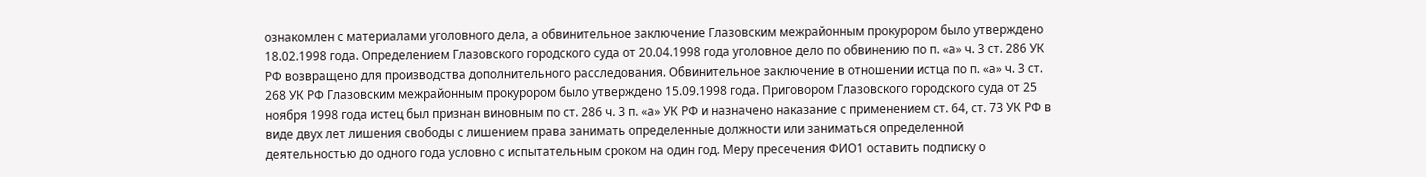ознакомлен с материалами уголовного дела, а обвинительное заключение Глазовским межрайонным прокурором было утверждено 18.02.1998 года. Определением Глазовского городского суда от 20.04.1998 года уголовное дело по обвинению по п. «а» ч. 3 ст. 286 УК РФ возвращено для производства дополнительного расследования. Обвинительное заключение в отношении истца по п. «а» ч. 3 ст. 268 УК РФ Глазовским межрайонным прокурором было утверждено 15.09.1998 года. Приговором Глазовского городского суда от 25 ноября 1998 года истец был признан виновным по ст. 286 ч. 3 п. «а» УК РФ и назначено наказание с применением ст. 64, ст. 73 УК РФ в виде двух лет лишения свободы с лишением права занимать определенные должности или заниматься определенной деятельностью до одного года условно с испытательным сроком на один год. Меру пресечения ФИО1 оставить подписку о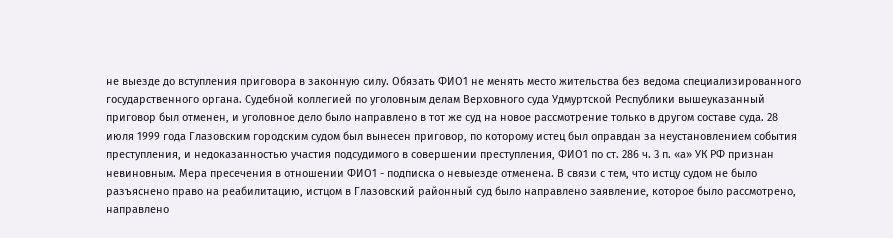не выезде до вступления приговора в законную силу. Обязать ФИО1 не менять место жительства без ведома специализированного государственного органа. Судебной коллегией по уголовным делам Верховного суда Удмуртской Республики вышеуказанный приговор был отменен, и уголовное дело было направлено в тот же суд на новое рассмотрение только в другом составе суда. 28 июля 1999 года Глазовским городским судом был вынесен приговор, по которому истец был оправдан за неустановлением события преступления, и недоказанностью участия подсудимого в совершении преступления, ФИО1 по ст. 286 ч. 3 п. «а» УК РФ признан невиновным. Мера пресечения в отношении ФИО1 - подписка о невыезде отменена. В связи с тем, что истцу судом не было разъяснено право на реабилитацию, истцом в Глазовский районный суд было направлено заявление, которое было рассмотрено, направлено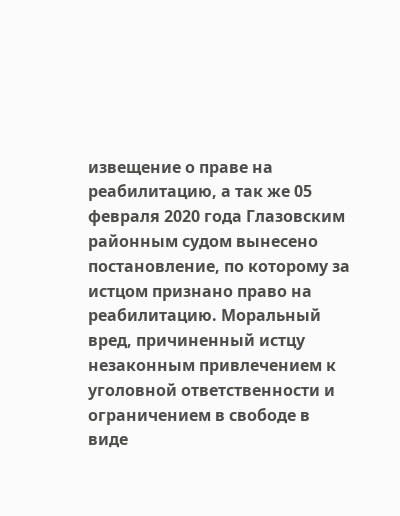извещение о праве на реабилитацию, а так же 05 февраля 2020 года Глазовским районным судом вынесено постановление, по которому за истцом признано право на реабилитацию. Моральный вред, причиненный истцу незаконным привлечением к уголовной ответственности и ограничением в свободе в виде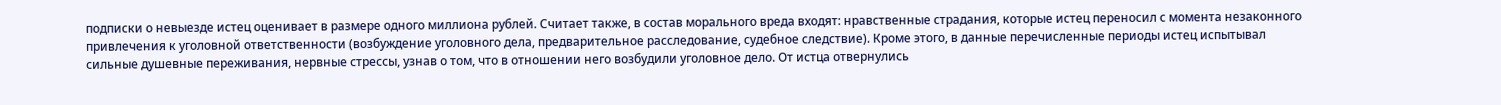подписки о невыезде истец оценивает в размере одного миллиона рублей. Считает также, в состав морального вреда входят: нравственные страдания, которые истец переносил с момента незаконного привлечения к уголовной ответственности (возбуждение уголовного дела, предварительное расследование, судебное следствие). Кроме этого, в данные перечисленные периоды истец испытывал сильные душевные переживания, нервные стрессы, узнав о том, что в отношении него возбудили уголовное дело. От истца отвернулись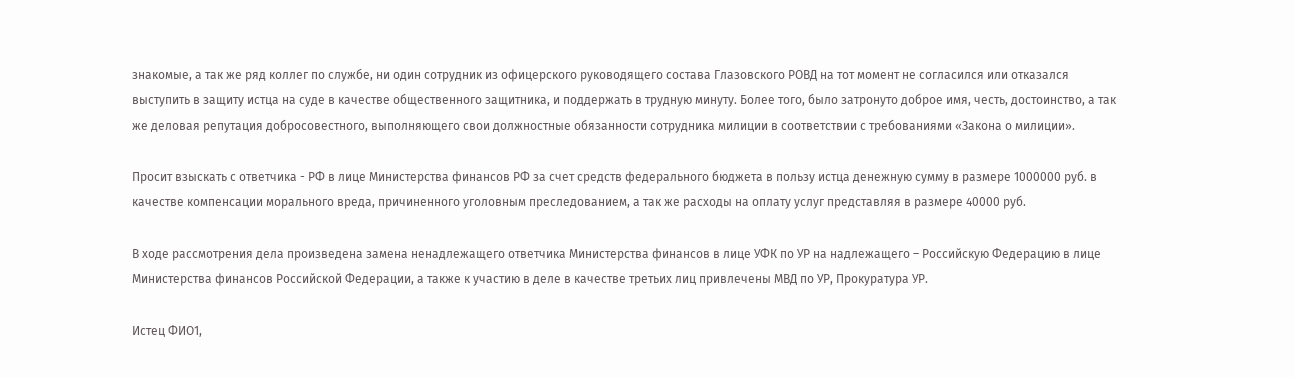знакомые, а так же ряд коллег по службе, ни один сотрудник из офицерского руководящего состава Глазовского РОВД на тот момент не согласился или отказался выступить в защиту истца на суде в качестве общественного защитника, и поддержать в трудную минуту. Более того, было затронуто доброе имя, честь, достоинство, а так же деловая репутация добросовестного, выполняющего свои должностные обязанности сотрудника милиции в соответствии с требованиями «Закона о милиции».

Просит взыскать с ответчика - РФ в лице Министерства финансов РФ за счет средств федерального бюджета в пользу истца денежную сумму в размере 1000000 руб. в качестве компенсации морального вреда, причиненного уголовным преследованием, а так же расходы на оплату услуг представляя в размере 40000 руб.

В ходе рассмотрения дела произведена замена ненадлежащего ответчика Министерства финансов в лице УФК по УР на надлежащего – Российскую Федерацию в лице Министерства финансов Российской Федерации, а также к участию в деле в качестве третьих лиц привлечены МВД по УР, Прокуратура УР.

Истец ФИО1,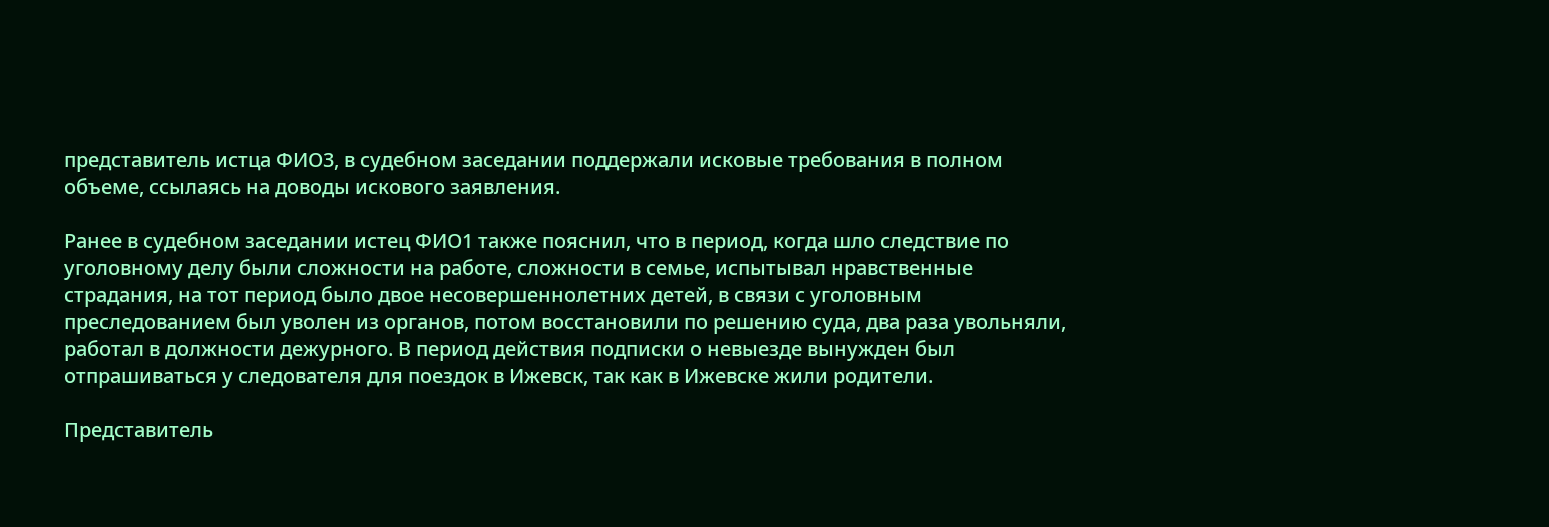представитель истца ФИО3, в судебном заседании поддержали исковые требования в полном объеме, ссылаясь на доводы искового заявления.

Ранее в судебном заседании истец ФИО1 также пояснил, что в период, когда шло следствие по уголовному делу были сложности на работе, сложности в семье, испытывал нравственные страдания, на тот период было двое несовершеннолетних детей, в связи с уголовным преследованием был уволен из органов, потом восстановили по решению суда, два раза увольняли, работал в должности дежурного. В период действия подписки о невыезде вынужден был отпрашиваться у следователя для поездок в Ижевск, так как в Ижевске жили родители.

Представитель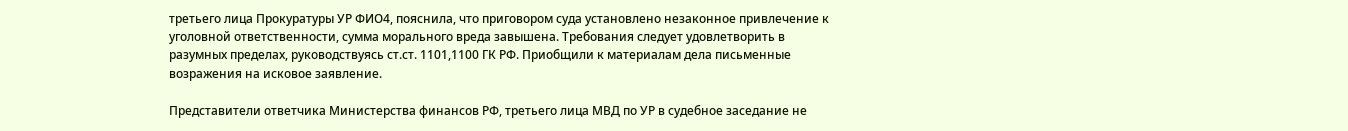третьего лица Прокуратуры УР ФИО4, пояснила, что приговором суда установлено незаконное привлечение к уголовной ответственности, сумма морального вреда завышена. Требования следует удовлетворить в разумных пределах, руководствуясь ст.ст. 1101,1100 ГК РФ. Приобщили к материалам дела письменные возражения на исковое заявление.

Представители ответчика Министерства финансов РФ, третьего лица МВД по УР в судебное заседание не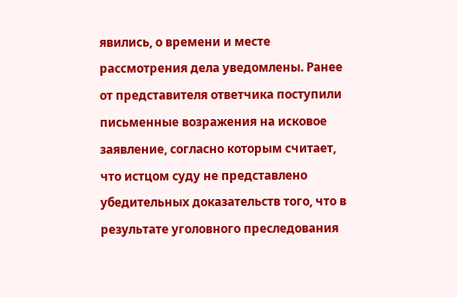явились, о времени и месте рассмотрения дела уведомлены. Ранее от представителя ответчика поступили письменные возражения на исковое заявление, согласно которым считает, что истцом суду не представлено убедительных доказательств того, что в результате уголовного преследования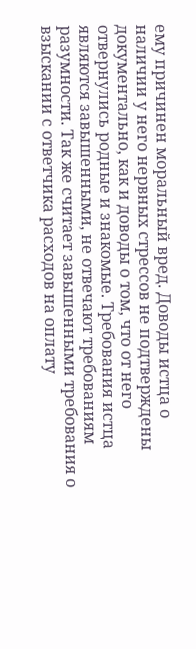ему причинен моральный вред. Доводы истца о наличии у него нервных стрессов не подтверждены документально, как и доводы о том, что от него отвернулись родные и знакомые. Требования истца являются завышенными, не отвечают требованиям разумности. Так же считает завышенными требования о взыскании с ответчика расходов на оплату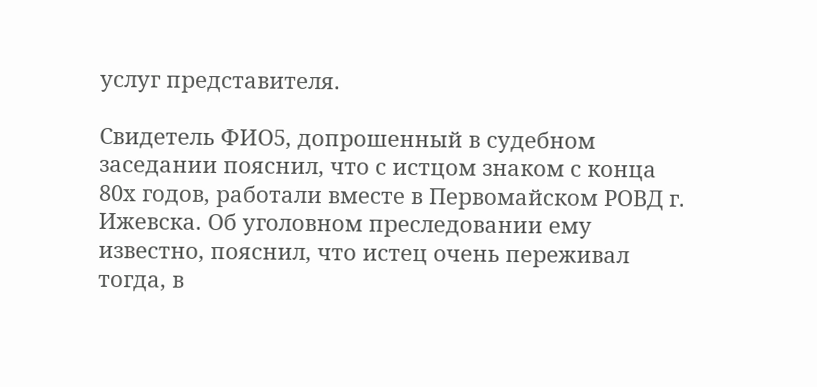услуг представителя.

Свидетель ФИО5, допрошенный в судебном заседании пояснил, что с истцом знаком с конца 80х годов, работали вместе в Первомайском РОВД г. Ижевска. Об уголовном преследовании ему известно, пояснил, что истец очень переживал тогда, в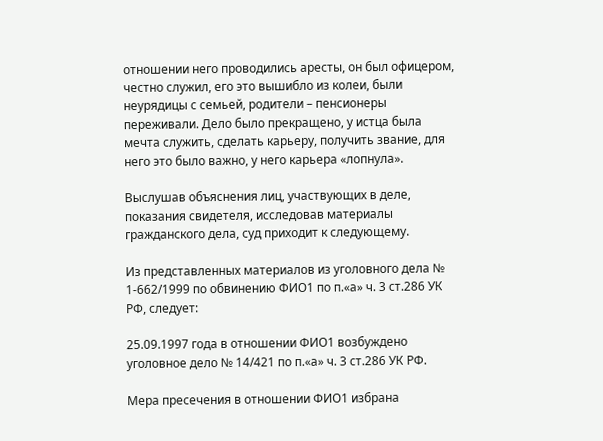отношении него проводились аресты, он был офицером, честно служил, его это вышибло из колеи, были неурядицы с семьей, родители – пенсионеры переживали. Дело было прекращено, у истца была мечта служить, сделать карьеру, получить звание, для него это было важно, у него карьера «лопнула».

Выслушав объяснения лиц, участвующих в деле, показания свидетеля, исследовав материалы гражданского дела, суд приходит к следующему.

Из представленных материалов из уголовного дела № 1-662/1999 по обвинению ФИО1 по п.«а» ч. 3 ст.286 УК РФ, следует:

25.09.1997 года в отношении ФИО1 возбуждено уголовное дело № 14/421 по п.«а» ч. 3 ст.286 УК РФ.

Мера пресечения в отношении ФИО1 избрана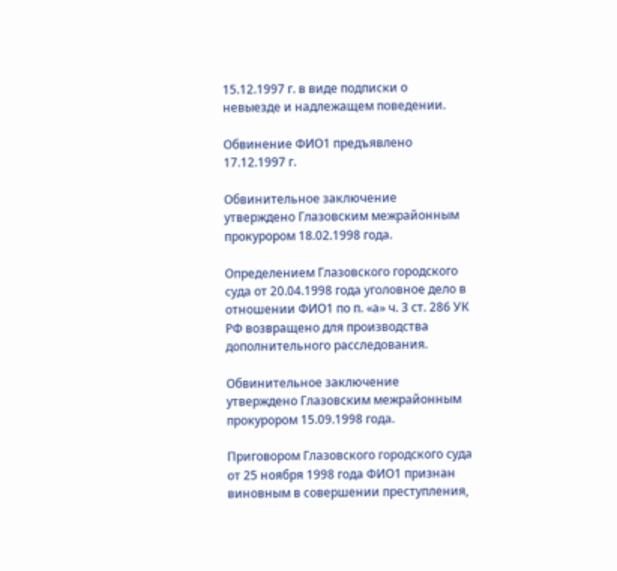15.12.1997 г. в виде подписки о невыезде и надлежащем поведении.

Обвинение ФИО1 предъявлено 17.12.1997 г.

Обвинительное заключение утверждено Глазовским межрайонным прокурором 18.02.1998 года.

Определением Глазовского городского суда от 20.04.1998 года уголовное дело в отношении ФИО1 по п. «а» ч. 3 ст. 286 УК РФ возвращено для производства дополнительного расследования.

Обвинительное заключение утверждено Глазовским межрайонным прокурором 15.09.1998 года.

Приговором Глазовского городского суда от 25 ноября 1998 года ФИО1 признан виновным в совершении преступления,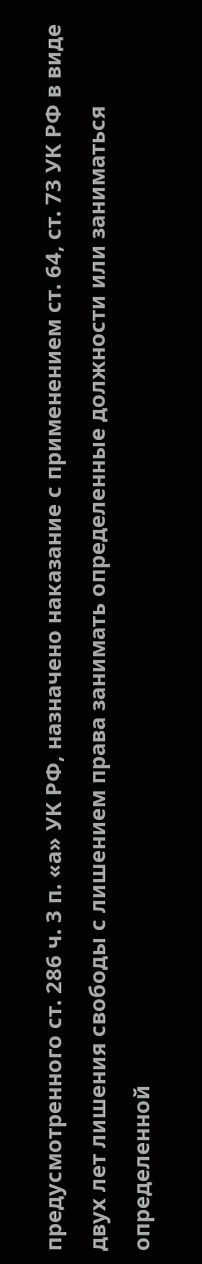предусмотренного ст. 286 ч. 3 п. «а» УК РФ, назначено наказание с применением ст. 64, ст. 73 УК РФ в виде двух лет лишения свободы с лишением права занимать определенные должности или заниматься определенной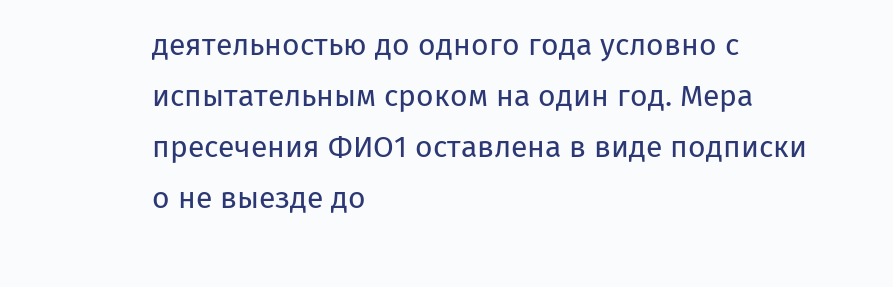деятельностью до одного года условно с испытательным сроком на один год. Мера пресечения ФИО1 оставлена в виде подписки о не выезде до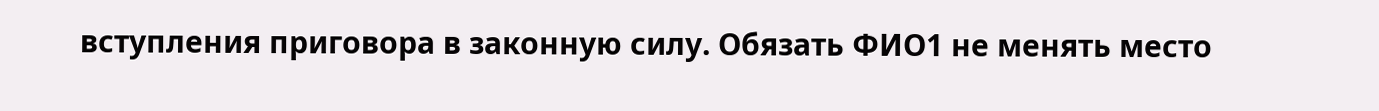вступления приговора в законную силу. Обязать ФИО1 не менять место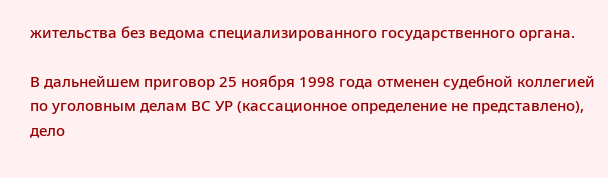жительства без ведома специализированного государственного органа.

В дальнейшем приговор 25 ноября 1998 года отменен судебной коллегией по уголовным делам ВС УР (кассационное определение не представлено), дело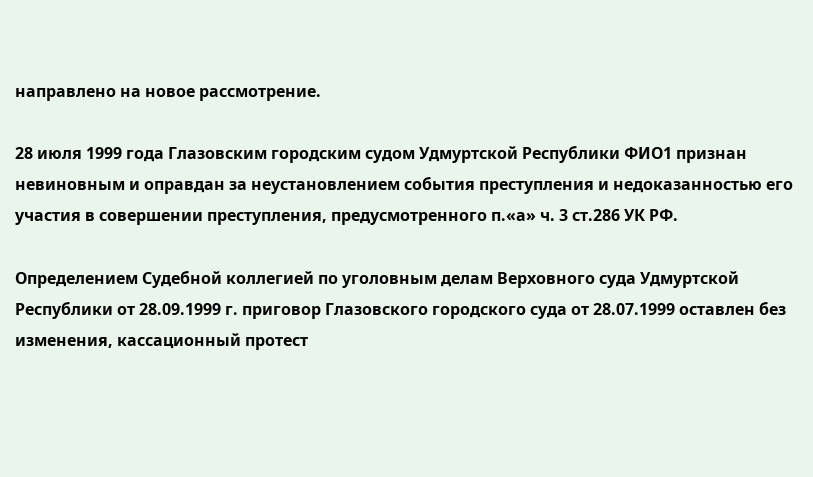направлено на новое рассмотрение.

28 июля 1999 года Глазовским городским судом Удмуртской Республики ФИО1 признан невиновным и оправдан за неустановлением события преступления и недоказанностью его участия в совершении преступления, предусмотренного п.«а» ч. 3 ст.286 УК РФ.

Определением Судебной коллегией по уголовным делам Верховного суда Удмуртской Республики от 28.09.1999 г. приговор Глазовского городского суда от 28.07.1999 оставлен без изменения, кассационный протест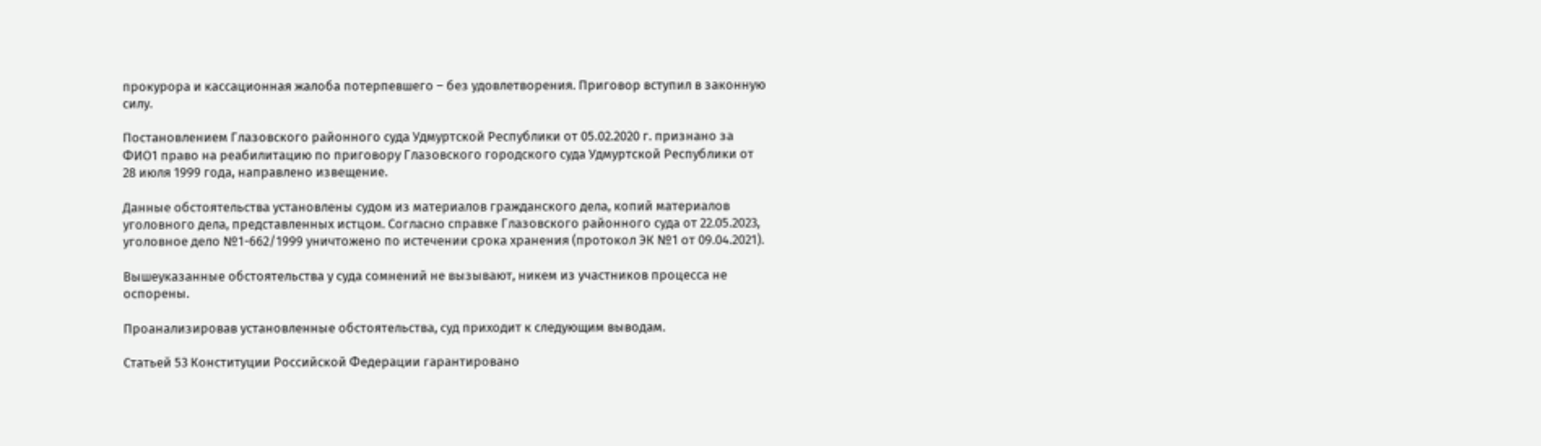прокурора и кассационная жалоба потерпевшего – без удовлетворения. Приговор вступил в законную силу.

Постановлением Глазовского районного суда Удмуртской Республики от 05.02.2020 г. признано за ФИО1 право на реабилитацию по приговору Глазовского городского суда Удмуртской Республики от 28 июля 1999 года, направлено извещение.

Данные обстоятельства установлены судом из материалов гражданского дела, копий материалов уголовного дела, представленных истцом. Согласно справке Глазовского районного суда от 22.05.2023, уголовное дело №1-662/1999 уничтожено по истечении срока хранения (протокол ЭК №1 от 09.04.2021).

Вышеуказанные обстоятельства у суда сомнений не вызывают, никем из участников процесса не оспорены.

Проанализировав установленные обстоятельства, суд приходит к следующим выводам.

Статьей 53 Конституции Российской Федерации гарантировано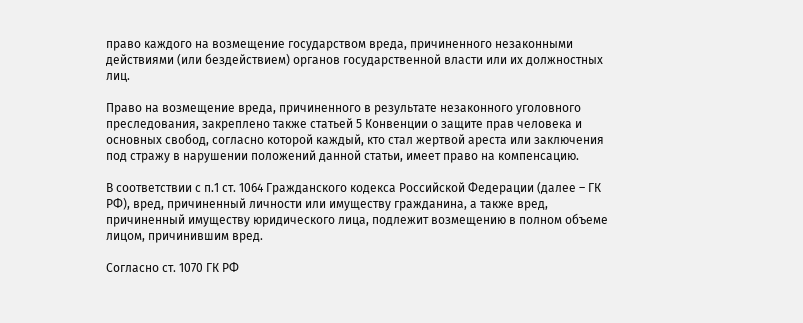право каждого на возмещение государством вреда, причиненного незаконными действиями (или бездействием) органов государственной власти или их должностных лиц.

Право на возмещение вреда, причиненного в результате незаконного уголовного преследования, закреплено также статьей 5 Конвенции о защите прав человека и основных свобод, согласно которой каждый, кто стал жертвой ареста или заключения под стражу в нарушении положений данной статьи, имеет право на компенсацию.

В соответствии с п.1 ст. 1064 Гражданского кодекса Российской Федерации (далее – ГК РФ), вред, причиненный личности или имуществу гражданина, а также вред, причиненный имуществу юридического лица, подлежит возмещению в полном объеме лицом, причинившим вред.

Согласно ст. 1070 ГК РФ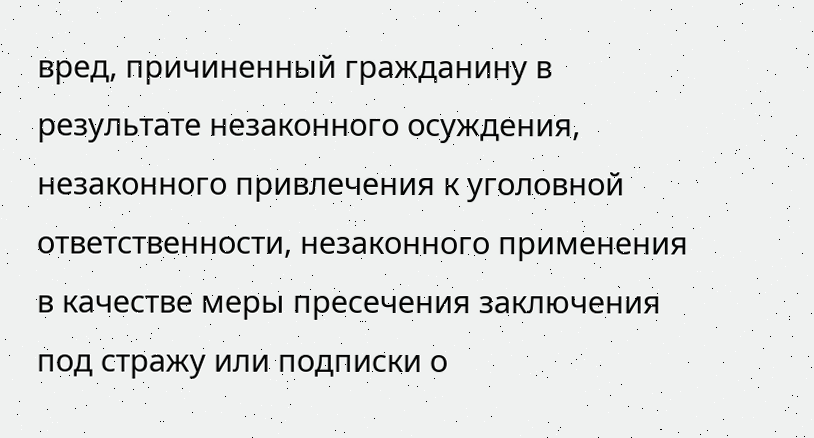вред, причиненный гражданину в результате незаконного осуждения, незаконного привлечения к уголовной ответственности, незаконного применения в качестве меры пресечения заключения под стражу или подписки о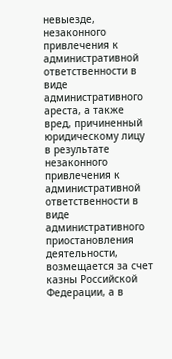невыезде, незаконного привлечения к административной ответственности в виде административного ареста, а также вред, причиненный юридическому лицу в результате незаконного привлечения к административной ответственности в виде административного приостановления деятельности, возмещается за счет казны Российской Федерации, а в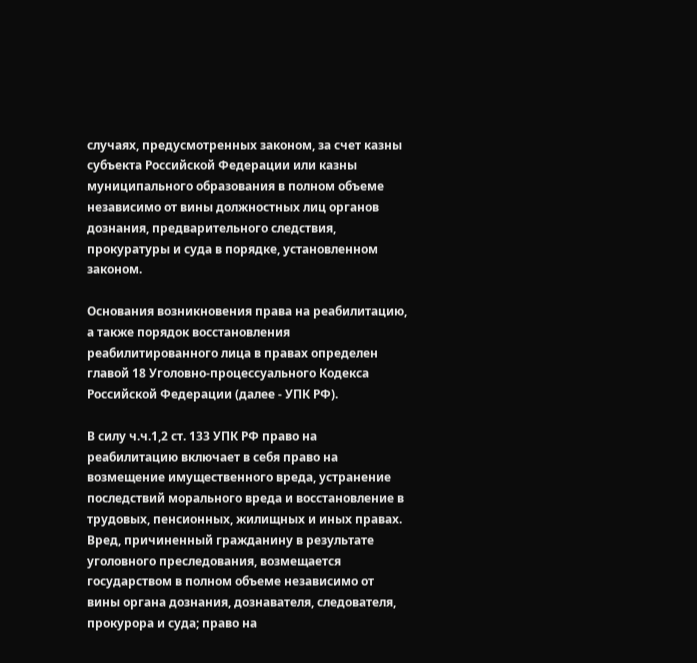случаях, предусмотренных законом, за счет казны субъекта Российской Федерации или казны муниципального образования в полном объеме независимо от вины должностных лиц органов дознания, предварительного следствия, прокуратуры и суда в порядке, установленном законом.

Основания возникновения права на реабилитацию, а также порядок восстановления реабилитированного лица в правах определен главой 18 Уголовно-процессуального Кодекса Российской Федерации (далее - УПК РФ).

В силу ч.ч.1,2 ст. 133 УПК РФ право на реабилитацию включает в себя право на возмещение имущественного вреда, устранение последствий морального вреда и восстановление в трудовых, пенсионных, жилищных и иных правах. Вред, причиненный гражданину в результате уголовного преследования, возмещается государством в полном объеме независимо от вины органа дознания, дознавателя, следователя, прокурора и суда; право на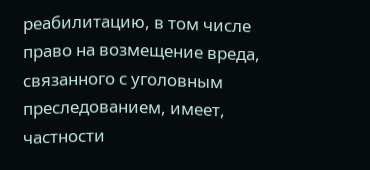реабилитацию, в том числе право на возмещение вреда, связанного с уголовным преследованием, имеет, частности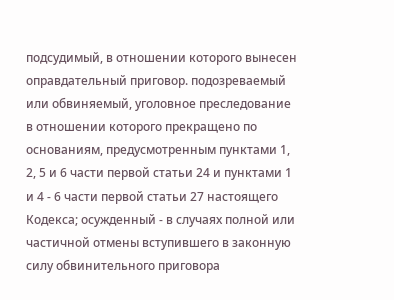подсудимый, в отношении которого вынесен оправдательный приговор. подозреваемый или обвиняемый, уголовное преследование в отношении которого прекращено по основаниям, предусмотренным пунктами 1, 2, 5 и 6 части первой статьи 24 и пунктами 1 и 4 - 6 части первой статьи 27 настоящего Кодекса; осужденный - в случаях полной или частичной отмены вступившего в законную силу обвинительного приговора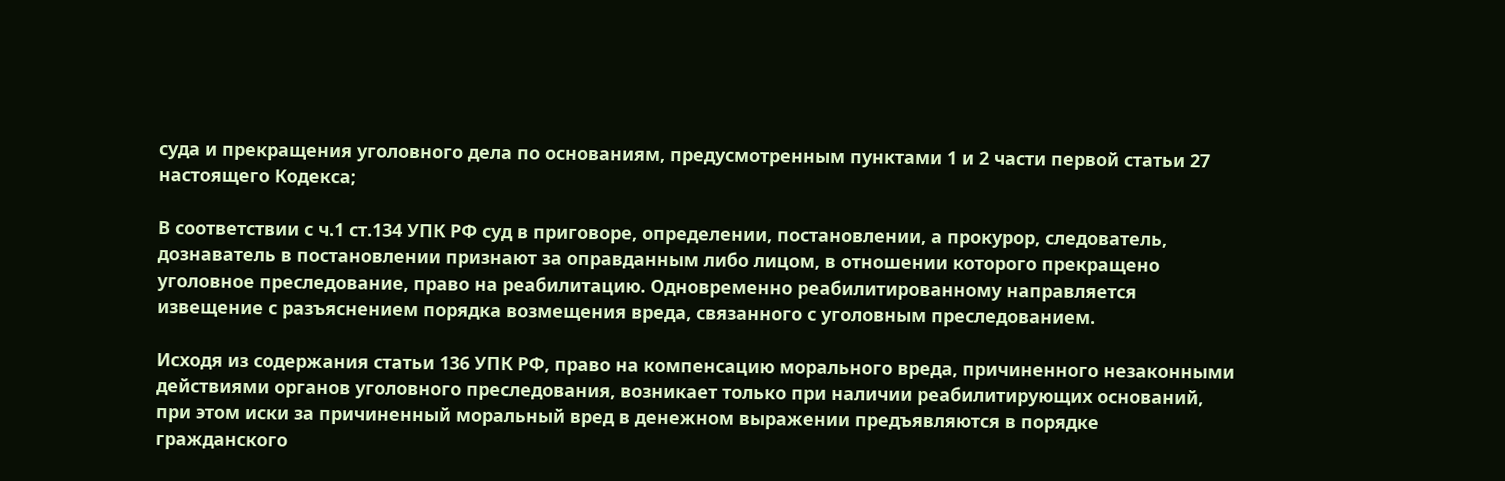суда и прекращения уголовного дела по основаниям, предусмотренным пунктами 1 и 2 части первой статьи 27 настоящего Кодекса;

В соответствии с ч.1 ст.134 УПК РФ суд в приговоре, определении, постановлении, а прокурор, следователь, дознаватель в постановлении признают за оправданным либо лицом, в отношении которого прекращено уголовное преследование, право на реабилитацию. Одновременно реабилитированному направляется извещение с разъяснением порядка возмещения вреда, связанного с уголовным преследованием.

Исходя из содержания статьи 136 УПК РФ, право на компенсацию морального вреда, причиненного незаконными действиями органов уголовного преследования, возникает только при наличии реабилитирующих оснований, при этом иски за причиненный моральный вред в денежном выражении предъявляются в порядке гражданского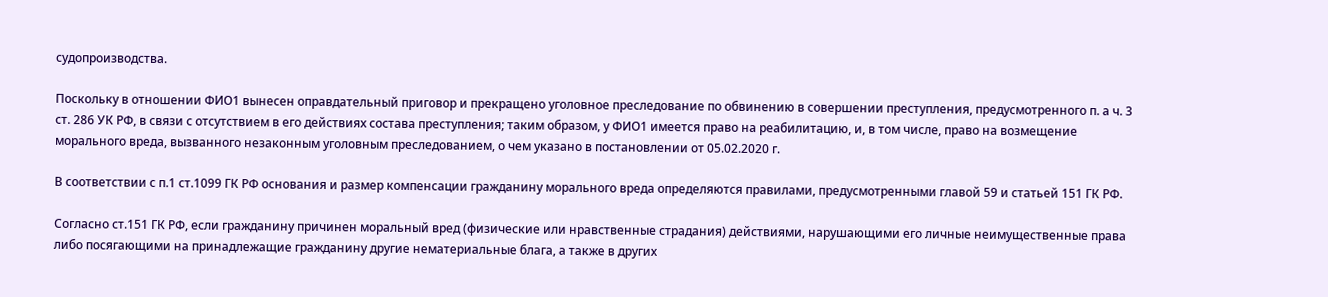судопроизводства.

Поскольку в отношении ФИО1 вынесен оправдательный приговор и прекращено уголовное преследование по обвинению в совершении преступления, предусмотренного п. а ч. 3 ст. 286 УК РФ, в связи с отсутствием в его действиях состава преступления; таким образом, у ФИО1 имеется право на реабилитацию, и, в том числе, право на возмещение морального вреда, вызванного незаконным уголовным преследованием, о чем указано в постановлении от 05.02.2020 г.

В соответствии с п.1 ст.1099 ГК РФ основания и размер компенсации гражданину морального вреда определяются правилами, предусмотренными главой 59 и статьей 151 ГК РФ.

Согласно ст.151 ГК РФ, если гражданину причинен моральный вред (физические или нравственные страдания) действиями, нарушающими его личные неимущественные права либо посягающими на принадлежащие гражданину другие нематериальные блага, а также в других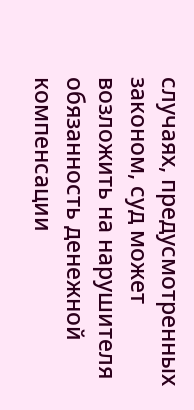случаях, предусмотренных законом, суд может возложить на нарушителя обязанность денежной компенсации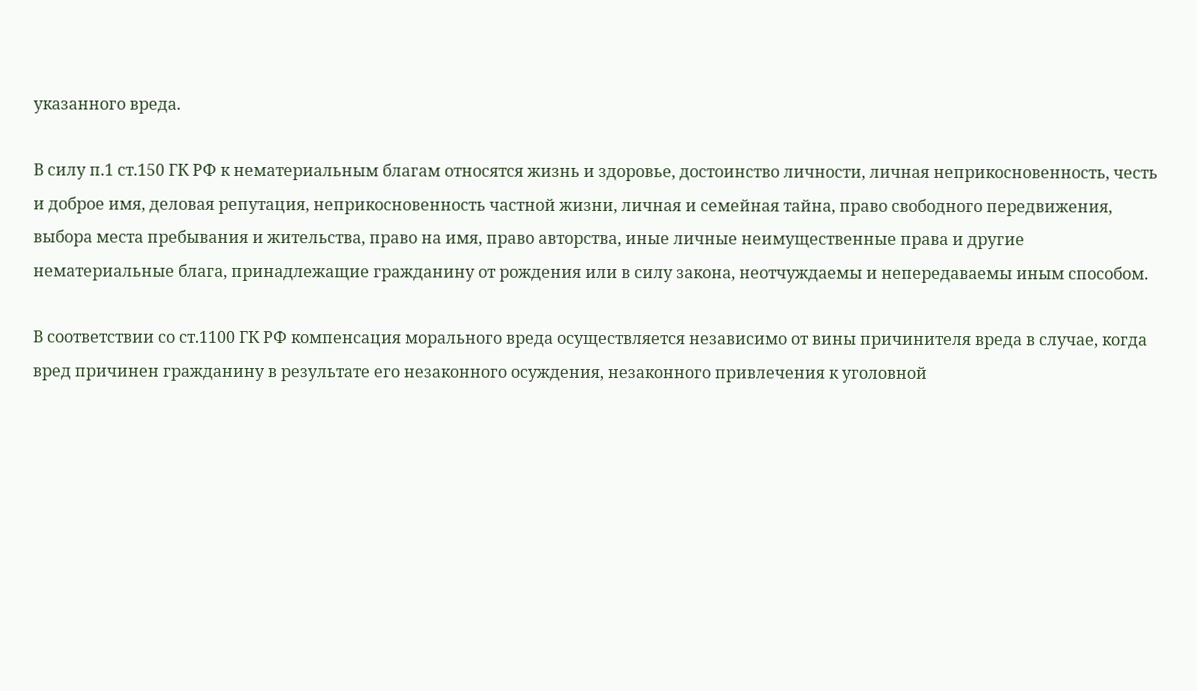указанного вреда.

В силу п.1 ст.150 ГК РФ к нематериальным благам относятся жизнь и здоровье, достоинство личности, личная неприкосновенность, честь и доброе имя, деловая репутация, неприкосновенность частной жизни, личная и семейная тайна, право свободного передвижения, выбора места пребывания и жительства, право на имя, право авторства, иные личные неимущественные права и другие нематериальные блага, принадлежащие гражданину от рождения или в силу закона, неотчуждаемы и непередаваемы иным способом.

В соответствии со ст.1100 ГК РФ компенсация морального вреда осуществляется независимо от вины причинителя вреда в случае, когда вред причинен гражданину в результате его незаконного осуждения, незаконного привлечения к уголовной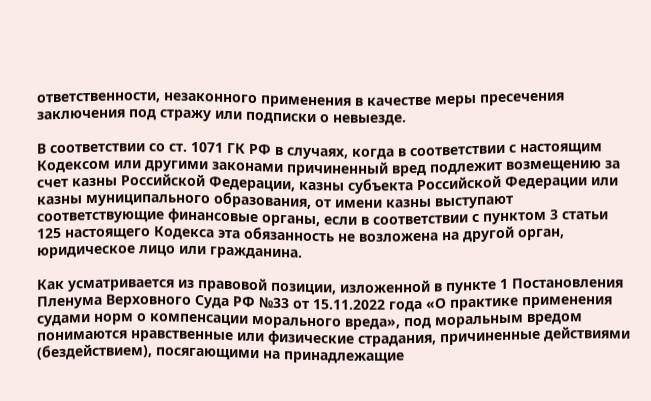ответственности, незаконного применения в качестве меры пресечения заключения под стражу или подписки о невыезде.

В соответствии со ст. 1071 ГК РФ в случаях, когда в соответствии с настоящим Кодексом или другими законами причиненный вред подлежит возмещению за счет казны Российской Федерации, казны субъекта Российской Федерации или казны муниципального образования, от имени казны выступают соответствующие финансовые органы, если в соответствии с пунктом 3 статьи 125 настоящего Кодекса эта обязанность не возложена на другой орган, юридическое лицо или гражданина.

Как усматривается из правовой позиции, изложенной в пункте 1 Постановления Пленума Верховного Суда РФ №33 от 15.11.2022 года «О практике применения судами норм о компенсации морального вреда», под моральным вредом понимаются нравственные или физические страдания, причиненные действиями (бездействием), посягающими на принадлежащие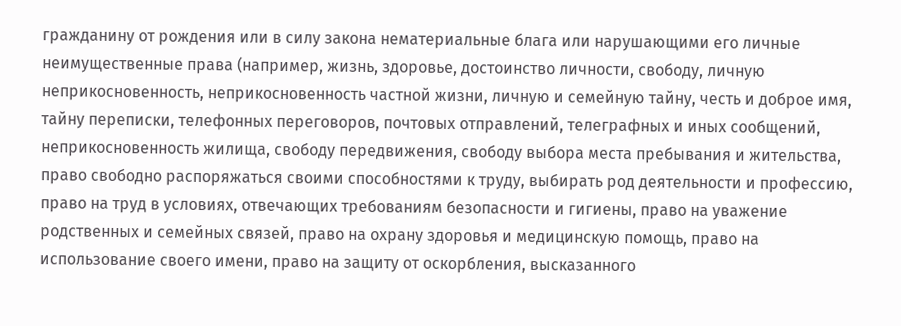гражданину от рождения или в силу закона нематериальные блага или нарушающими его личные неимущественные права (например, жизнь, здоровье, достоинство личности, свободу, личную неприкосновенность, неприкосновенность частной жизни, личную и семейную тайну, честь и доброе имя, тайну переписки, телефонных переговоров, почтовых отправлений, телеграфных и иных сообщений, неприкосновенность жилища, свободу передвижения, свободу выбора места пребывания и жительства, право свободно распоряжаться своими способностями к труду, выбирать род деятельности и профессию, право на труд в условиях, отвечающих требованиям безопасности и гигиены, право на уважение родственных и семейных связей, право на охрану здоровья и медицинскую помощь, право на использование своего имени, право на защиту от оскорбления, высказанного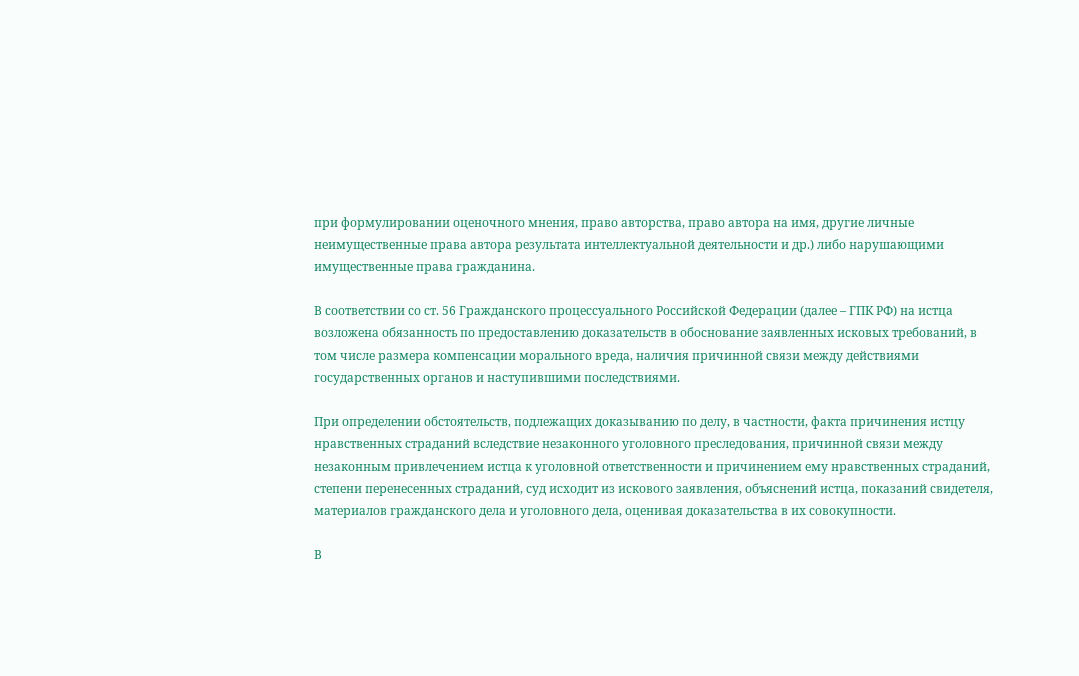при формулировании оценочного мнения, право авторства, право автора на имя, другие личные неимущественные права автора результата интеллектуальной деятельности и др.) либо нарушающими имущественные права гражданина.

В соответствии со ст. 56 Гражданского процессуального Российской Федерации (далее – ГПК РФ) на истца возложена обязанность по предоставлению доказательств в обоснование заявленных исковых требований, в том числе размера компенсации морального вреда, наличия причинной связи между действиями государственных органов и наступившими последствиями.

При определении обстоятельств, подлежащих доказыванию по делу, в частности, факта причинения истцу нравственных страданий вследствие незаконного уголовного преследования, причинной связи между незаконным привлечением истца к уголовной ответственности и причинением ему нравственных страданий, степени перенесенных страданий, суд исходит из искового заявления, объяснений истца, показаний свидетеля, материалов гражданского дела и уголовного дела, оценивая доказательства в их совокупности.

В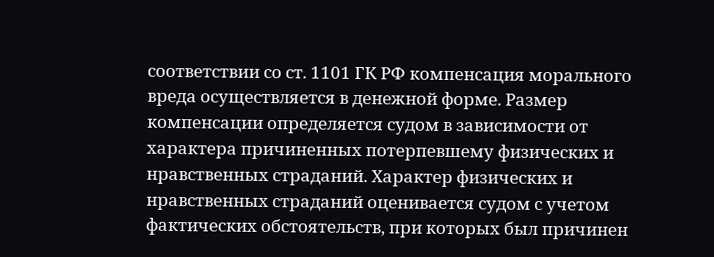соответствии со ст. 1101 ГК РФ компенсация морального вреда осуществляется в денежной форме. Размер компенсации определяется судом в зависимости от характера причиненных потерпевшему физических и нравственных страданий. Характер физических и нравственных страданий оценивается судом с учетом фактических обстоятельств, при которых был причинен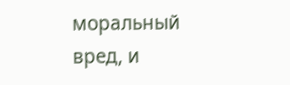моральный вред, и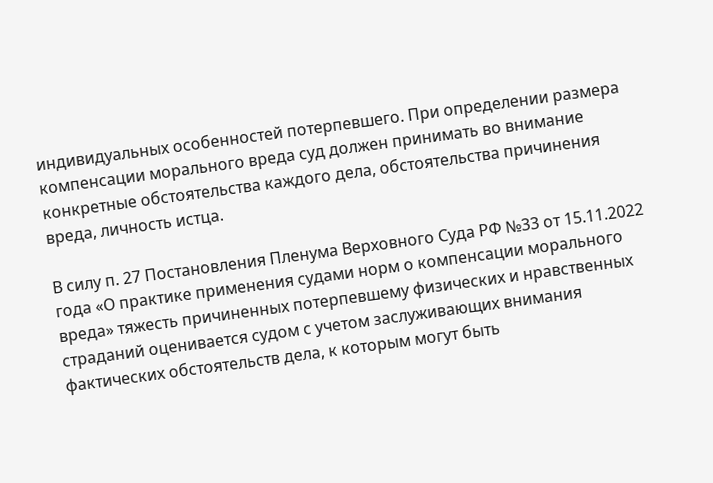индивидуальных особенностей потерпевшего. При определении размера компенсации морального вреда суд должен принимать во внимание конкретные обстоятельства каждого дела, обстоятельства причинения вреда, личность истца.

В силу п. 27 Постановления Пленума Верховного Суда РФ №33 от 15.11.2022 года «О практике применения судами норм о компенсации морального вреда» тяжесть причиненных потерпевшему физических и нравственных страданий оценивается судом с учетом заслуживающих внимания фактических обстоятельств дела, к которым могут быть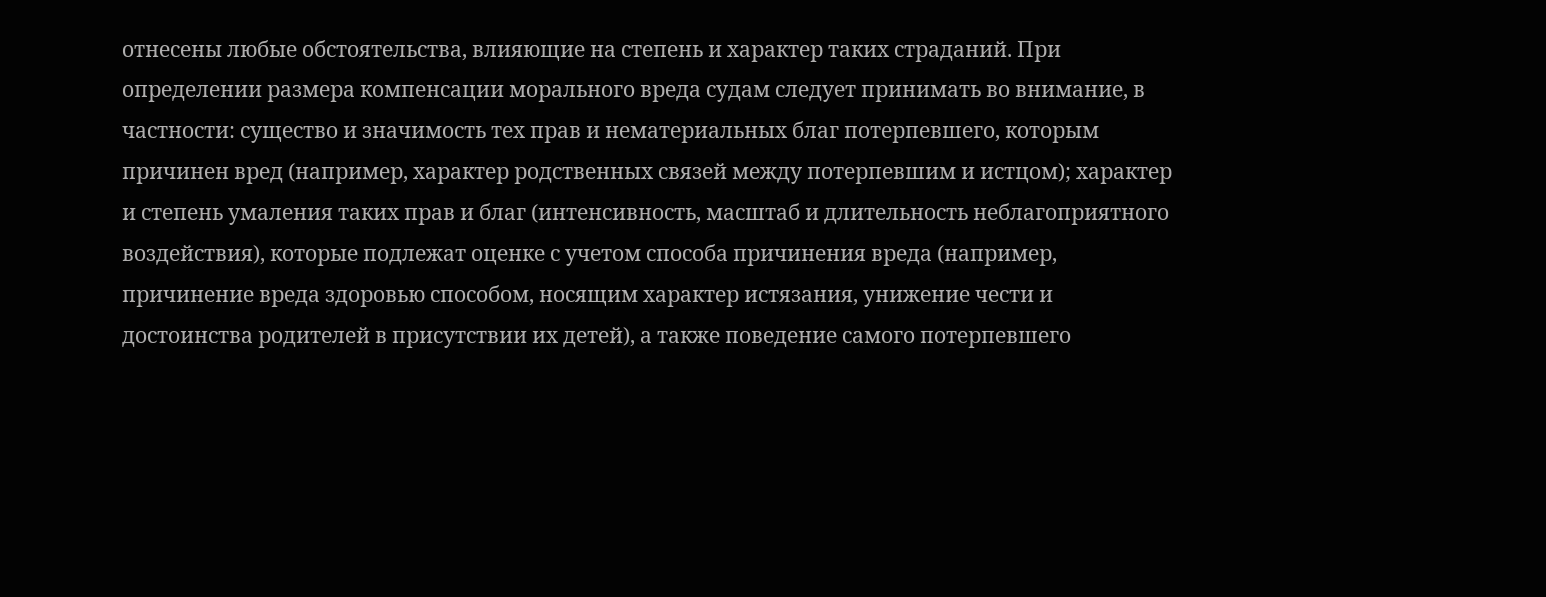отнесены любые обстоятельства, влияющие на степень и характер таких страданий. При определении размера компенсации морального вреда судам следует принимать во внимание, в частности: существо и значимость тех прав и нематериальных благ потерпевшего, которым причинен вред (например, характер родственных связей между потерпевшим и истцом); характер и степень умаления таких прав и благ (интенсивность, масштаб и длительность неблагоприятного воздействия), которые подлежат оценке с учетом способа причинения вреда (например, причинение вреда здоровью способом, носящим характер истязания, унижение чести и достоинства родителей в присутствии их детей), а также поведение самого потерпевшего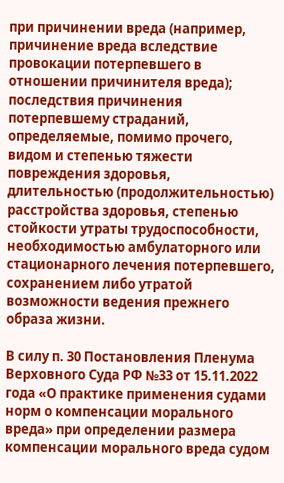при причинении вреда (например, причинение вреда вследствие провокации потерпевшего в отношении причинителя вреда); последствия причинения потерпевшему страданий, определяемые, помимо прочего, видом и степенью тяжести повреждения здоровья, длительностью (продолжительностью) расстройства здоровья, степенью стойкости утраты трудоспособности, необходимостью амбулаторного или стационарного лечения потерпевшего, сохранением либо утратой возможности ведения прежнего образа жизни.

В силу п. 30 Постановления Пленума Верховного Суда РФ №33 от 15.11.2022 года «О практике применения судами норм о компенсации морального вреда» при определении размера компенсации морального вреда судом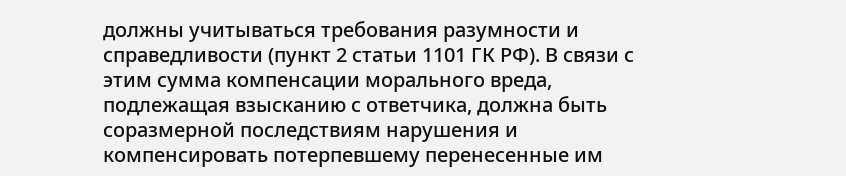должны учитываться требования разумности и справедливости (пункт 2 статьи 1101 ГК РФ). В связи с этим сумма компенсации морального вреда, подлежащая взысканию с ответчика, должна быть соразмерной последствиям нарушения и компенсировать потерпевшему перенесенные им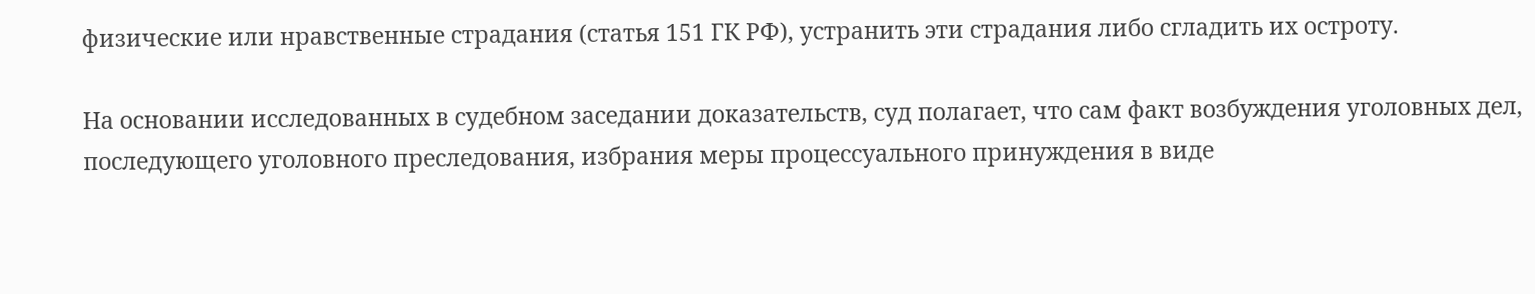физические или нравственные страдания (статья 151 ГК РФ), устранить эти страдания либо сгладить их остроту.

На основании исследованных в судебном заседании доказательств, суд полагает, что сам факт возбуждения уголовных дел, последующего уголовного преследования, избрания меры процессуального принуждения в виде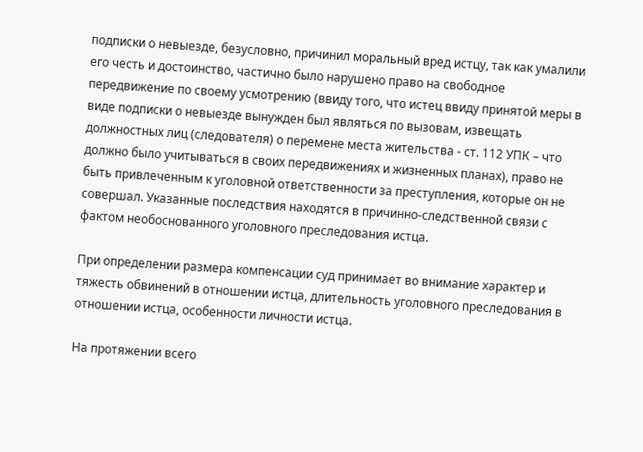подписки о невыезде, безусловно, причинил моральный вред истцу, так как умалили его честь и достоинство, частично было нарушено право на свободное передвижение по своему усмотрению (ввиду того, что истец ввиду принятой меры в виде подписки о невыезде вынужден был являться по вызовам, извещать должностных лиц (следователя) о перемене места жительства - ст. 112 УПК – что должно было учитываться в своих передвижениях и жизненных планах), право не быть привлеченным к уголовной ответственности за преступления, которые он не совершал. Указанные последствия находятся в причинно-следственной связи с фактом необоснованного уголовного преследования истца.

При определении размера компенсации суд принимает во внимание характер и тяжесть обвинений в отношении истца, длительность уголовного преследования в отношении истца, особенности личности истца.

На протяжении всего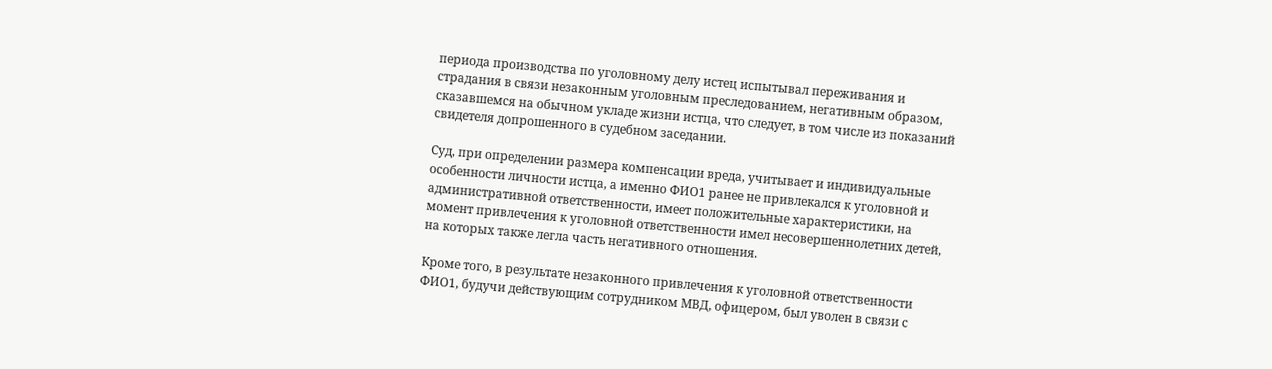периода производства по уголовному делу истец испытывал переживания и страдания в связи незаконным уголовным преследованием, негативным образом, сказавшемся на обычном укладе жизни истца, что следует, в том числе из показаний свидетеля допрошенного в судебном заседании.

Суд, при определении размера компенсации вреда, учитывает и индивидуальные особенности личности истца, а именно ФИО1 ранее не привлекался к уголовной и административной ответственности, имеет положительные характеристики, на момент привлечения к уголовной ответственности имел несовершеннолетних детей, на которых также легла часть негативного отношения.

Кроме того, в результате незаконного привлечения к уголовной ответственности ФИО1, будучи действующим сотрудником МВД, офицером, был уволен в связи с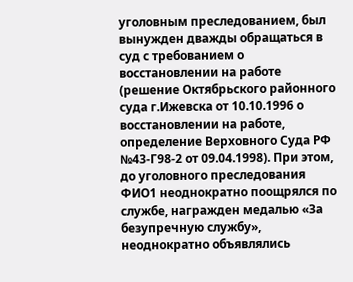уголовным преследованием, был вынужден дважды обращаться в суд с требованием о восстановлении на работе (решение Октябрьского районного суда г.Ижевска от 10.10.1996 о восстановлении на работе, определение Верховного Суда РФ №43-Г98-2 от 09.04.1998). При этом, до уголовного преследования ФИО1 неоднократно поощрялся по службе, награжден медалью «За безупречную службу», неоднократно объявлялись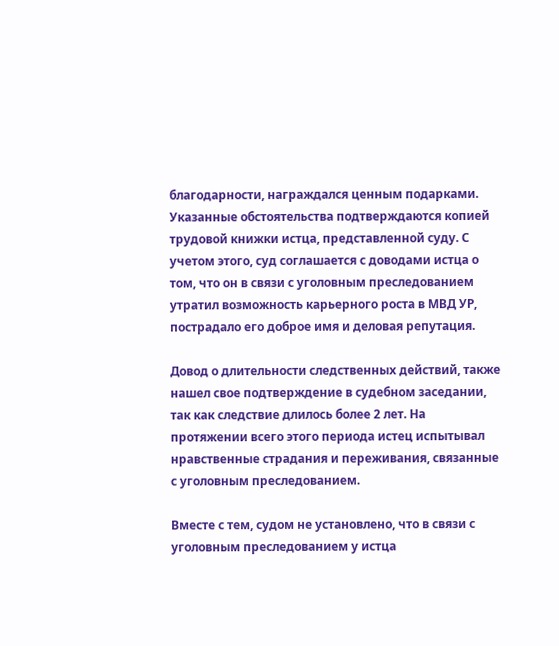благодарности, награждался ценным подарками. Указанные обстоятельства подтверждаются копией трудовой книжки истца, представленной суду. С учетом этого, суд соглашается с доводами истца о том, что он в связи с уголовным преследованием утратил возможность карьерного роста в МВД УР, пострадало его доброе имя и деловая репутация.

Довод о длительности следственных действий, также нашел свое подтверждение в судебном заседании, так как следствие длилось более 2 лет. На протяжении всего этого периода истец испытывал нравственные страдания и переживания, связанные с уголовным преследованием.

Вместе с тем, судом не установлено, что в связи с уголовным преследованием у истца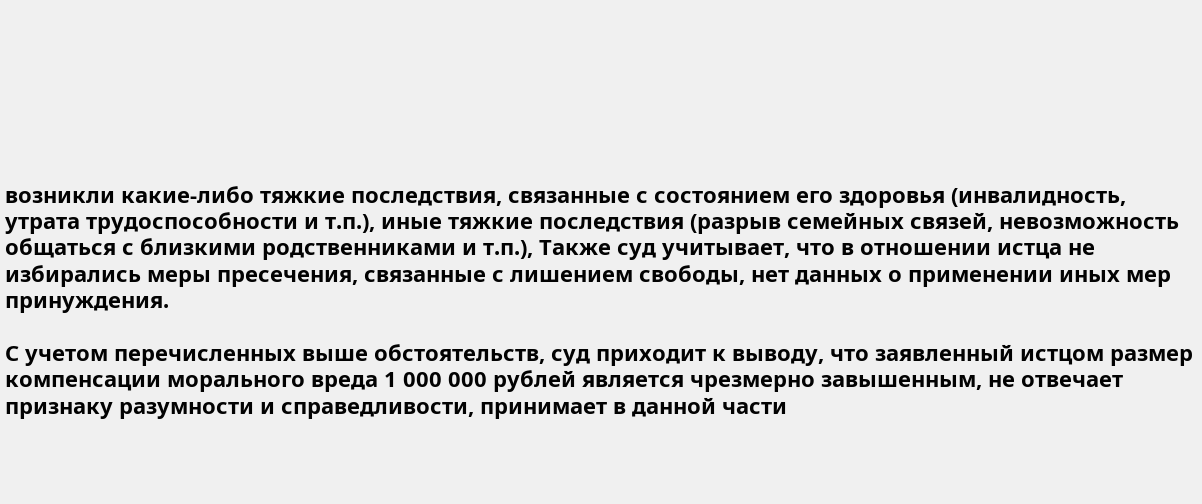возникли какие-либо тяжкие последствия, связанные с состоянием его здоровья (инвалидность, утрата трудоспособности и т.п.), иные тяжкие последствия (разрыв семейных связей, невозможность общаться с близкими родственниками и т.п.), Также суд учитывает, что в отношении истца не избирались меры пресечения, связанные с лишением свободы, нет данных о применении иных мер принуждения.

С учетом перечисленных выше обстоятельств, суд приходит к выводу, что заявленный истцом размер компенсации морального вреда 1 000 000 рублей является чрезмерно завышенным, не отвечает признаку разумности и справедливости, принимает в данной части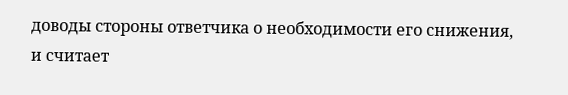доводы стороны ответчика о необходимости его снижения, и считает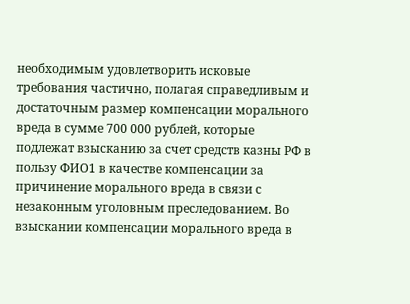необходимым удовлетворить исковые требования частично, полагая справедливым и достаточным размер компенсации морального вреда в сумме 700 000 рублей, которые подлежат взысканию за счет средств казны РФ в пользу ФИО1 в качестве компенсации за причинение морального вреда в связи с незаконным уголовным преследованием. Во взыскании компенсации морального вреда в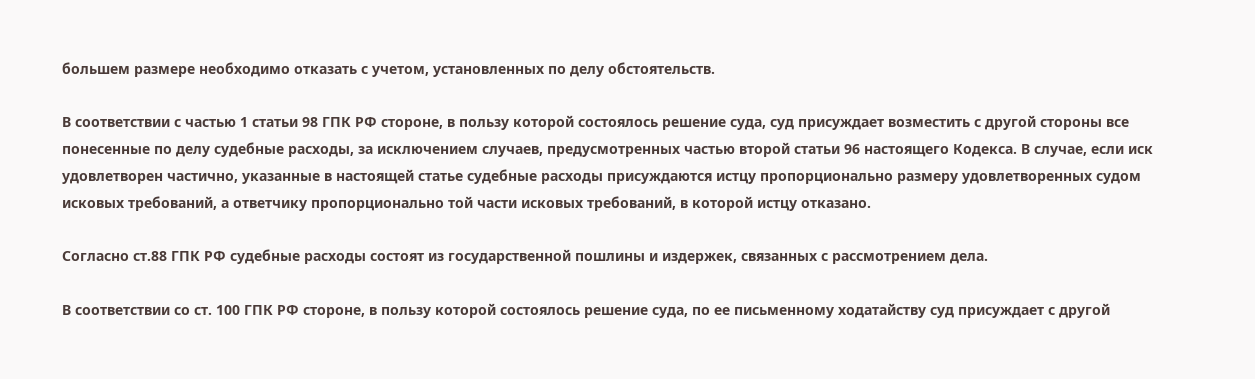большем размере необходимо отказать с учетом, установленных по делу обстоятельств.

В соответствии с частью 1 статьи 98 ГПК РФ стороне, в пользу которой состоялось решение суда, суд присуждает возместить с другой стороны все понесенные по делу судебные расходы, за исключением случаев, предусмотренных частью второй статьи 96 настоящего Кодекса. В случае, если иск удовлетворен частично, указанные в настоящей статье судебные расходы присуждаются истцу пропорционально размеру удовлетворенных судом исковых требований, а ответчику пропорционально той части исковых требований, в которой истцу отказано.

Согласно ст.88 ГПК РФ судебные расходы состоят из государственной пошлины и издержек, связанных с рассмотрением дела.

В соответствии со ст. 100 ГПК РФ стороне, в пользу которой состоялось решение суда, по ее письменному ходатайству суд присуждает с другой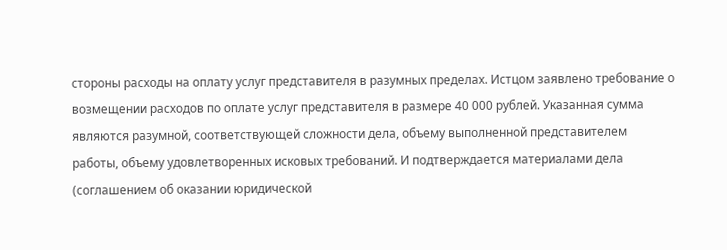стороны расходы на оплату услуг представителя в разумных пределах. Истцом заявлено требование о возмещении расходов по оплате услуг представителя в размере 40 000 рублей. Указанная сумма являются разумной, соответствующей сложности дела, объему выполненной представителем работы, объему удовлетворенных исковых требований. И подтверждается материалами дела (соглашением об оказании юридической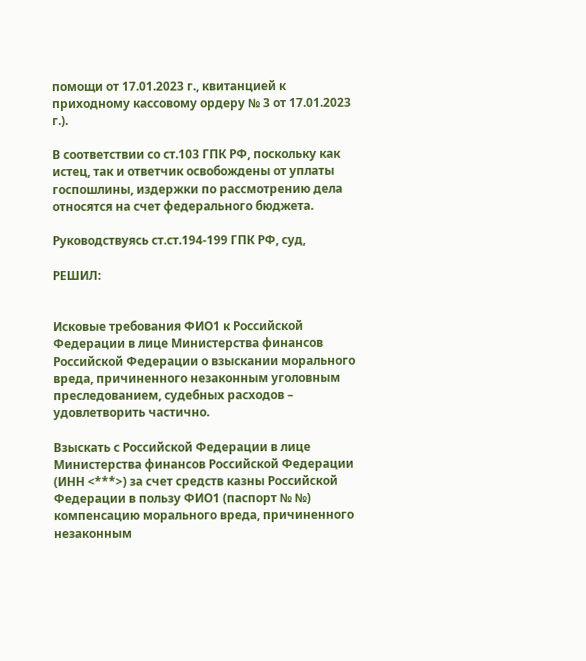помощи от 17.01.2023 г., квитанцией к приходному кассовому ордеру № 3 от 17.01.2023 г.).

В соответствии со ст.103 ГПК РФ, поскольку как истец, так и ответчик освобождены от уплаты госпошлины, издержки по рассмотрению дела относятся на счет федерального бюджета.

Руководствуясь ст.ст.194-199 ГПК РФ, суд,

РЕШИЛ:


Исковые требования ФИО1 к Российской Федерации в лице Министерства финансов Российской Федерации о взыскании морального вреда, причиненного незаконным уголовным преследованием, судебных расходов – удовлетворить частично.

Взыскать с Российской Федерации в лице Министерства финансов Российской Федерации (ИНН <***>) за счет средств казны Российской Федерации в пользу ФИО1 (паспорт № №) компенсацию морального вреда, причиненного незаконным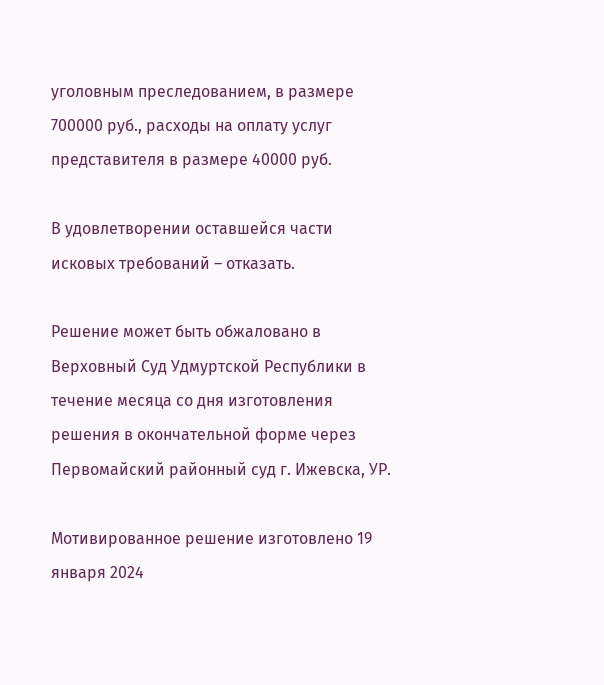уголовным преследованием, в размере 700000 руб., расходы на оплату услуг представителя в размере 40000 руб.

В удовлетворении оставшейся части исковых требований – отказать.

Решение может быть обжаловано в Верховный Суд Удмуртской Республики в течение месяца со дня изготовления решения в окончательной форме через Первомайский районный суд г. Ижевска, УР.

Мотивированное решение изготовлено 19 января 2024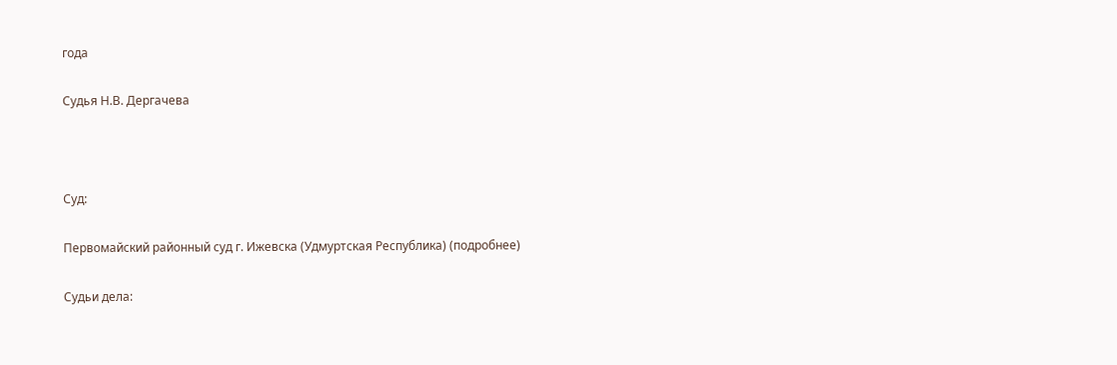года

Судья Н.В. Дергачева



Суд:

Первомайский районный суд г. Ижевска (Удмуртская Республика) (подробнее)

Судьи дела: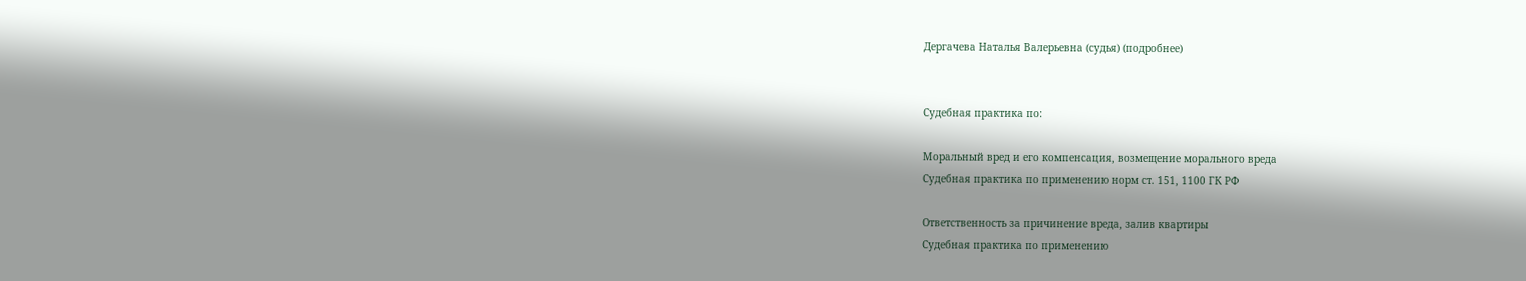Дергачева Наталья Валерьевна (судья) (подробнее)


Судебная практика по:

Моральный вред и его компенсация, возмещение морального вреда
Судебная практика по применению норм ст. 151, 1100 ГК РФ

Ответственность за причинение вреда, залив квартиры
Судебная практика по применению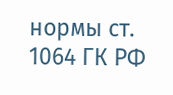нормы ст. 1064 ГК РФ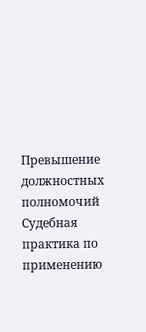Превышение должностных полномочий
Судебная практика по применению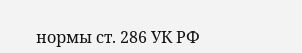нормы ст. 286 УК РФ